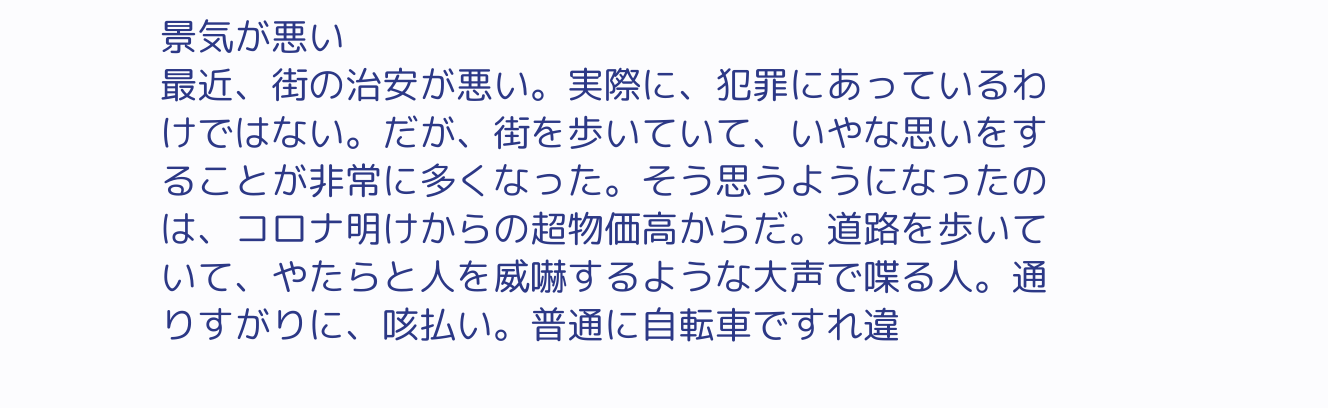景気が悪い
最近、街の治安が悪い。実際に、犯罪にあっているわけではない。だが、街を歩いていて、いやな思いをすることが非常に多くなった。そう思うようになったのは、コロナ明けからの超物価高からだ。道路を歩いていて、やたらと人を威嚇するような大声で喋る人。通りすがりに、咳払い。普通に自転車ですれ違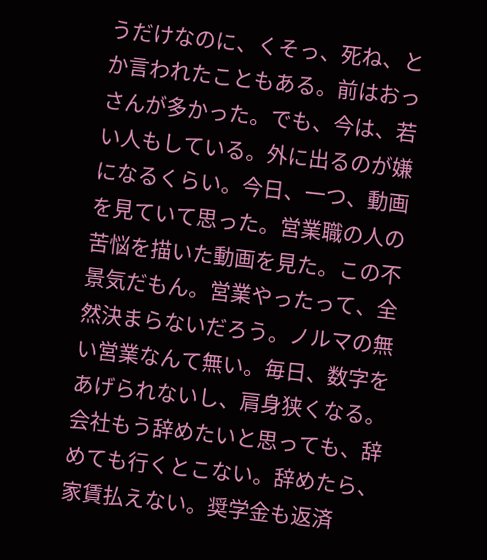うだけなのに、くそっ、死ね、とか言われたこともある。前はおっさんが多かった。でも、今は、若い人もしている。外に出るのが嫌になるくらい。今日、一つ、動画を見ていて思った。営業職の人の苦悩を描いた動画を見た。この不景気だもん。営業やったって、全然決まらないだろう。ノルマの無い営業なんて無い。毎日、数字をあげられないし、肩身狭くなる。会社もう辞めたいと思っても、辞めても行くとこない。辞めたら、家賃払えない。奨学金も返済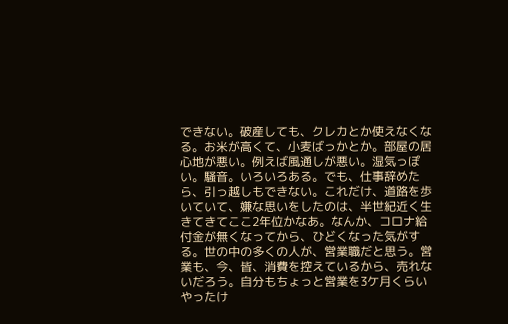できない。破産しても、クレカとか使えなくなる。お米が高くて、小麦ばっかとか。部屋の居心地が悪い。例えば風通しが悪い。湿気っぽい。騒音。いろいろある。でも、仕事辞めたら、引っ越しもできない。これだけ、道路を歩いていて、嫌な思いをしたのは、半世紀近く生きてきてここ2年位かなあ。なんか、コロナ給付金が無くなってから、ひどくなった気がする。世の中の多くの人が、営業職だと思う。営業も、今、皆、消費を控えているから、売れないだろう。自分もちょっと営業を3ケ月くらいやったけ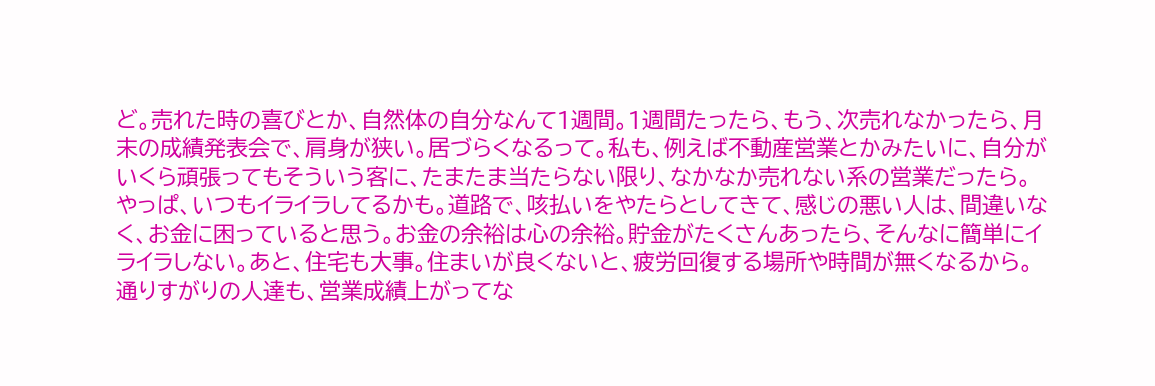ど。売れた時の喜びとか、自然体の自分なんて1週間。1週間たったら、もう、次売れなかったら、月末の成績発表会で、肩身が狭い。居づらくなるって。私も、例えば不動産営業とかみたいに、自分がいくら頑張ってもそういう客に、たまたま当たらない限り、なかなか売れない系の営業だったら。やっぱ、いつもイライラしてるかも。道路で、咳払いをやたらとしてきて、感じの悪い人は、間違いなく、お金に困っていると思う。お金の余裕は心の余裕。貯金がたくさんあったら、そんなに簡単にイライラしない。あと、住宅も大事。住まいが良くないと、疲労回復する場所や時間が無くなるから。通りすがりの人達も、営業成績上がってな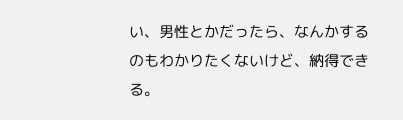い、男性とかだったら、なんかするのもわかりたくないけど、納得できる。